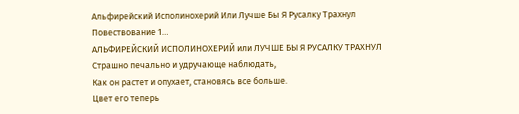Альфирейский Исполинохерий Или Лучше Бы Я Русалку Трахнул
Повествование 1…
АЛЬФИРЕЙСКИЙ ИСПОЛИНОХЕРИЙ или ЛУЧШЕ БЫ Я РУСАЛКУ ТРАХНУЛ
Страшно печально и удручающе наблюдать,
Как он растет и опухает, становясь все больше.
Цвет его теперь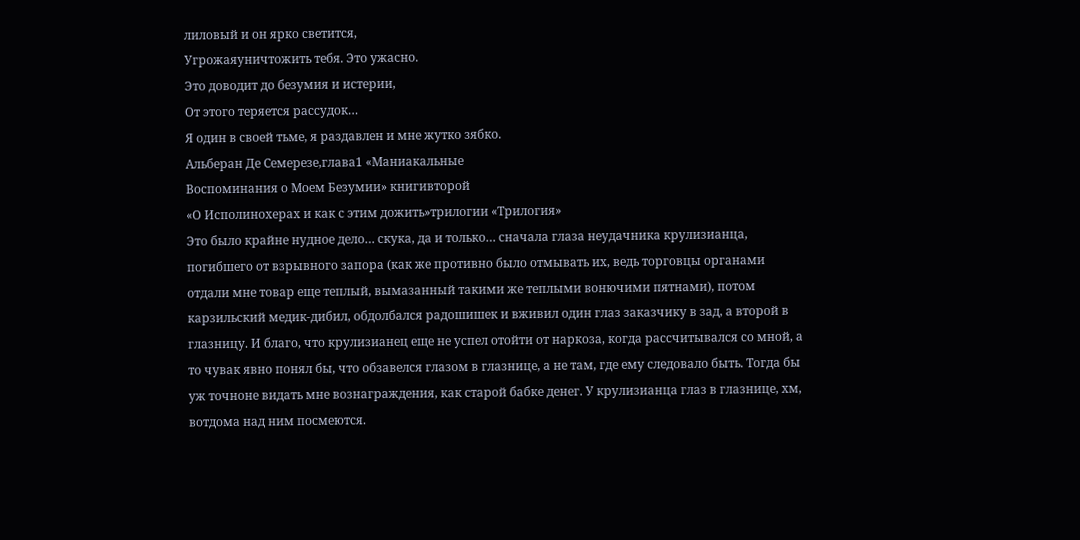лиловый и он ярко светится,
Угрожаяуничтожить тебя. Это ужасно.
Это доводит до безумия и истерии,
От этого теряется рассудок…
Я один в своей тьме, я раздавлен и мне жутко зябко.
Альберан Де Семерезе,глава1 «Маниакальные
Воспоминания о Моем Безумии» книгивторой
«О Исполинохерах и как с этим дожить»трилогии «Трилогия»
Это было крайне нудное дело… скука, да и только… сначала глаза неудачника крулизианца, погибшего от взрывного запора (как же противно было отмывать их, ведь торговцы органами отдали мне товар еще теплый, вымазанный такими же теплыми вонючими пятнами), потом карзильский медик-дибил, обдолбался радошишек и вживил один глаз заказчику в зад, а второй в глазницу. И благо, что крулизианец еще не успел отойти от наркоза, когда рассчитывался со мной, а то чувак явно понял бы, что обзавелся глазом в глазнице, а не там, где ему следовало быть. Тогда бы уж точноне видать мне вознаграждения, как старой бабке денег. У крулизианца глаз в глазнице, хм, вотдома над ним посмеются.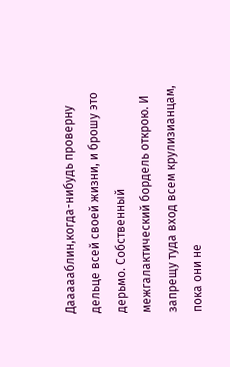Даааааблин,когда-нибудь проверну дельце всей своей жизни, и брошу это дерьмо. Собственный межгалактический бордель открою. И запрещу туда вход всем крулизианцам, пока они не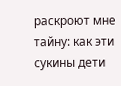раскроют мне тайну: как эти сукины дети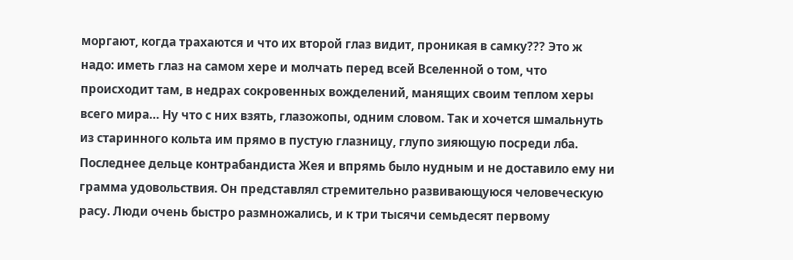моргают, когда трахаются и что их второй глаз видит, проникая в самку??? Это ж надо: иметь глаз на самом хере и молчать перед всей Вселенной о том, что происходит там, в недрах сокровенных вожделений, манящих своим теплом херы всего мира… Ну что с них взять, глазожопы, одним словом. Так и хочется шмальнуть из старинного кольта им прямо в пустую глазницу, глупо зияющую посреди лба.
Последнее дельце контрабандиста Жея и впрямь было нудным и не доставило ему ни грамма удовольствия. Он представлял стремительно развивающуюся человеческую расу. Люди очень быстро размножались, и к три тысячи семьдесят первому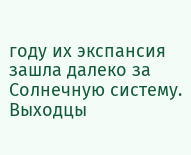году их экспансия зашла далеко за Солнечную систему. Выходцы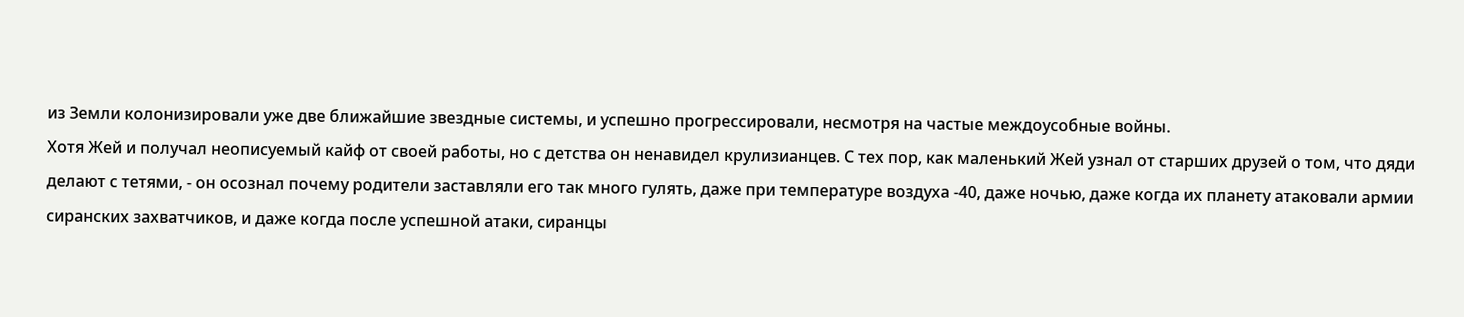из Земли колонизировали уже две ближайшие звездные системы, и успешно прогрессировали, несмотря на частые междоусобные войны.
Хотя Жей и получал неописуемый кайф от своей работы, но с детства он ненавидел крулизианцев. С тех пор, как маленький Жей узнал от старших друзей о том, что дяди делают с тетями, - он осознал почему родители заставляли его так много гулять, даже при температуре воздуха -40, даже ночью, даже когда их планету атаковали армии сиранских захватчиков, и даже когда после успешной атаки, сиранцы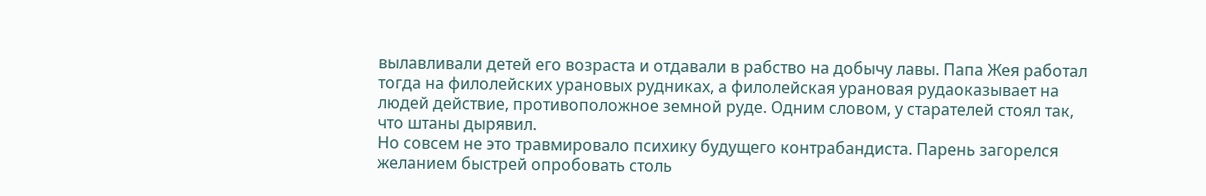вылавливали детей его возраста и отдавали в рабство на добычу лавы. Папа Жея работал тогда на филолейских урановых рудниках, а филолейская урановая рудаоказывает на людей действие, противоположное земной руде. Одним словом, у старателей стоял так, что штаны дырявил.
Но совсем не это травмировало психику будущего контрабандиста. Парень загорелся желанием быстрей опробовать столь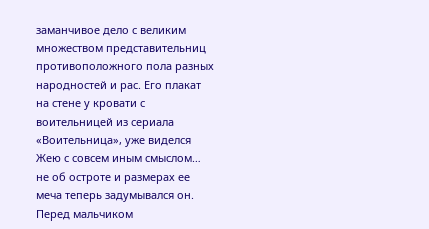заманчивое дело с великим множеством представительниц противоположного пола разных народностей и рас. Его плакат на стене у кровати с воительницей из сериала «Воительница», уже виделся Жею с совсем иным смыслом… не об остроте и размерах ее меча теперь задумывался он. Перед мальчиком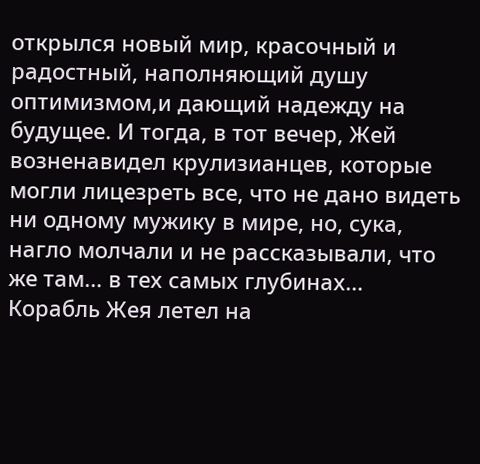открылся новый мир, красочный и радостный, наполняющий душу оптимизмом,и дающий надежду на будущее. И тогда, в тот вечер, Жей возненавидел крулизианцев, которые могли лицезреть все, что не дано видеть ни одному мужику в мире, но, сука, нагло молчали и не рассказывали, что же там… в тех самых глубинах…
Корабль Жея летел на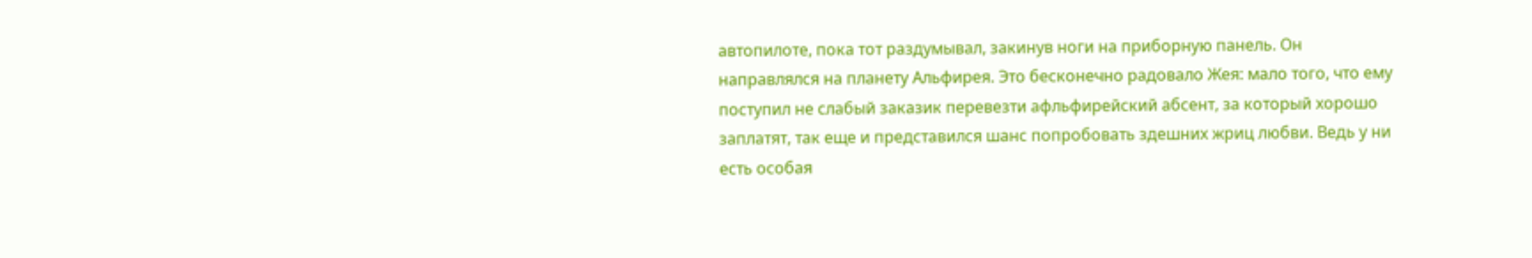автопилоте, пока тот раздумывал, закинув ноги на приборную панель. Он направлялся на планету Альфирея. Это бесконечно радовало Жея: мало того, что ему поступил не слабый заказик перевезти афльфирейский абсент, за который хорошо заплатят, так еще и представился шанс попробовать здешних жриц любви. Ведь у ни есть особая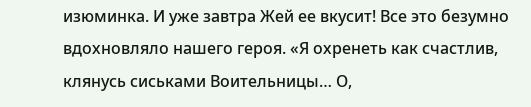изюминка. И уже завтра Жей ее вкусит! Все это безумно вдохновляло нашего героя. «Я охренеть как счастлив, клянусь сиськами Воительницы… О,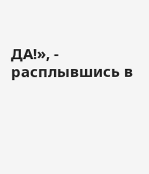ДА!», - расплывшись в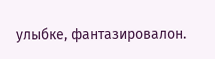улыбке, фантазировалон.